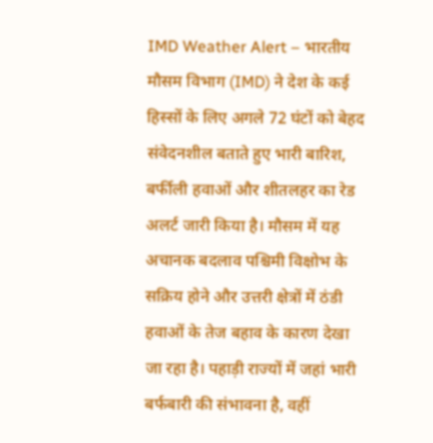IMD Weather Alert – भारतीय मौसम विभाग (IMD) ने देश के कई हिस्सों के लिए अगले 72 घंटों को बेहद संवेदनशील बताते हुए भारी बारिश, बर्फीली हवाओं और शीतलहर का रेड अलर्ट जारी किया है। मौसम में यह अचानक बदलाव पश्चिमी विक्षोभ के सक्रिय होने और उत्तरी क्षेत्रों में ठंडी हवाओं के तेज बहाव के कारण देखा जा रहा है। पहाड़ी राज्यों में जहां भारी बर्फबारी की संभावना है, वहीं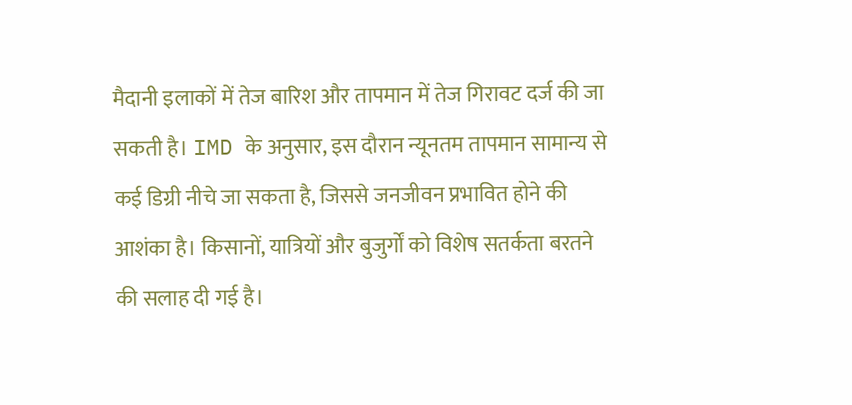मैदानी इलाकों में तेज बारिश और तापमान में तेज गिरावट दर्ज की जा सकती है। IMD के अनुसार, इस दौरान न्यूनतम तापमान सामान्य से कई डिग्री नीचे जा सकता है, जिससे जनजीवन प्रभावित होने की आशंका है। किसानों, यात्रियों और बुजुर्गों को विशेष सतर्कता बरतने की सलाह दी गई है।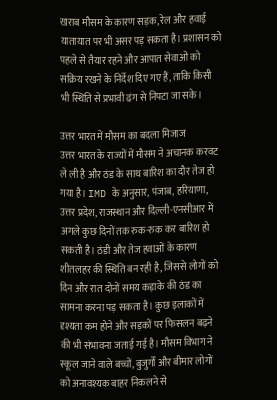खराब मौसम के कारण सड़क, रेल और हवाई यातायात पर भी असर पड़ सकता है। प्रशासन को पहले से तैयार रहने और आपात सेवाओं को सक्रिय रखने के निर्देश दिए गए हैं, ताकि किसी भी स्थिति से प्रभावी ढंग से निपटा जा सके।

उत्तर भारत में मौसम का बदला मिजाज
उत्तर भारत के राज्यों में मौसम ने अचानक करवट ले ली है और ठंड के साथ बारिश का दौर तेज हो गया है। IMD के अनुसार, पंजाब, हरियाणा, उत्तर प्रदेश, राजस्थान और दिल्ली-एनसीआर में अगले कुछ दिनों तक रुक-रुक कर बारिश हो सकती है। ठंडी और तेज हवाओं के कारण शीतलहर की स्थिति बन रही है, जिससे लोगों को दिन और रात दोनों समय कड़ाके की ठंड का सामना करना पड़ सकता है। कुछ इलाकों में दृश्यता कम होने और सड़कों पर फिसलन बढ़ने की भी संभावना जताई गई है। मौसम विभाग ने स्कूल जाने वाले बच्चों, बुजुर्गों और बीमार लोगों को अनावश्यक बाहर निकलने से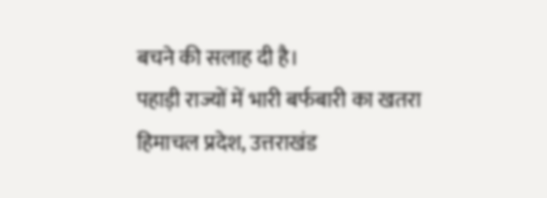बचने की सलाह दी है।
पहाड़ी राज्यों में भारी बर्फबारी का खतरा
हिमाचल प्रदेश, उत्तराखंड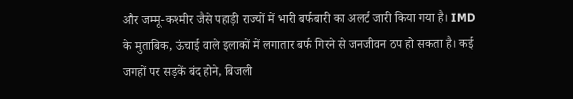और जम्मू-कश्मीर जैसे पहाड़ी राज्यों में भारी बर्फबारी का अलर्ट जारी किया गया है। IMD के मुताबिक, ऊंचाई वाले इलाकों में लगातार बर्फ गिरने से जनजीवन ठप हो सकता है। कई जगहों पर सड़कें बंद होने, बिजली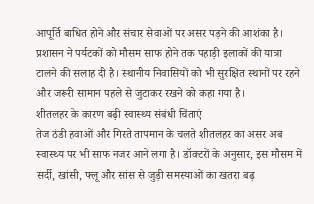आपूर्ति बाधित होने और संचार सेवाओं पर असर पड़ने की आशंका है। प्रशासन ने पर्यटकों को मौसम साफ होने तक पहाड़ी इलाकों की यात्रा टालने की सलाह दी है। स्थानीय निवासियों को भी सुरक्षित स्थानों पर रहने और जरूरी सामान पहले से जुटाकर रखने को कहा गया है।
शीतलहर के कारण बढ़ी स्वास्थ्य संबंधी चिंताएं
तेज ठंडी हवाओं और गिरते तापमान के चलते शीतलहर का असर अब स्वास्थ्य पर भी साफ नजर आने लगा है। डॉक्टरों के अनुसार, इस मौसम में सर्दी, खांसी, फ्लू और सांस से जुड़ी समस्याओं का खतरा बढ़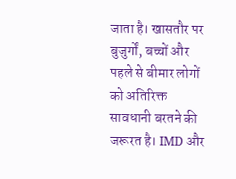जाता है। खासतौर पर बुजुर्गों, बच्चों और पहले से बीमार लोगों को अतिरिक्त सावधानी बरतने की जरूरत है। IMD और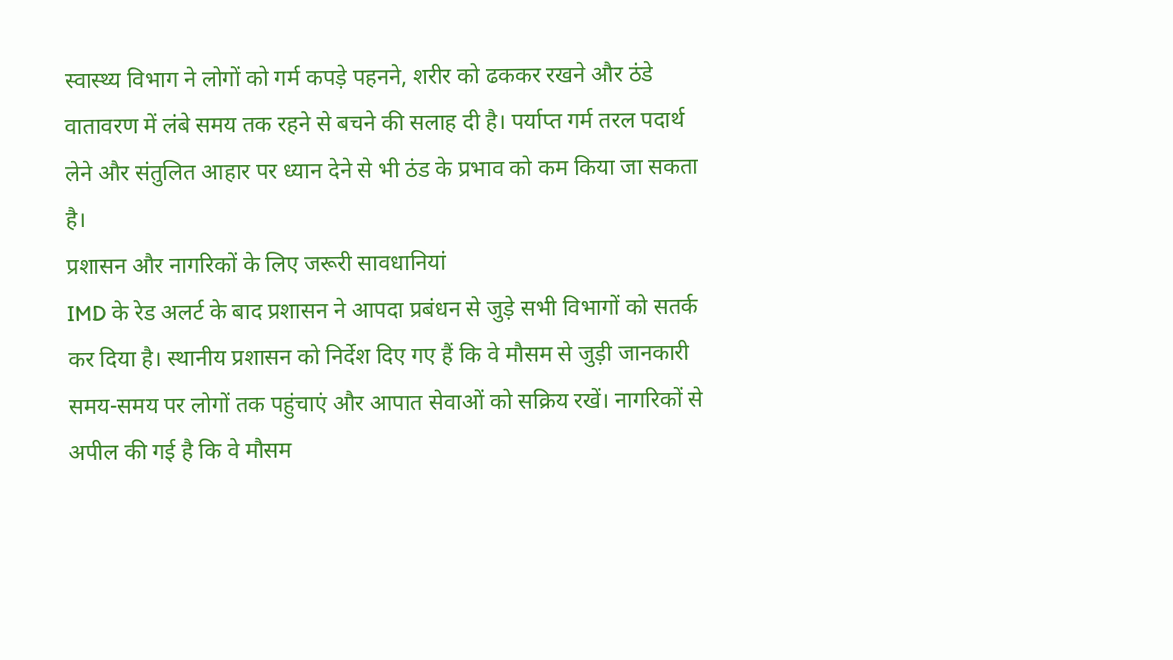स्वास्थ्य विभाग ने लोगों को गर्म कपड़े पहनने, शरीर को ढककर रखने और ठंडे वातावरण में लंबे समय तक रहने से बचने की सलाह दी है। पर्याप्त गर्म तरल पदार्थ लेने और संतुलित आहार पर ध्यान देने से भी ठंड के प्रभाव को कम किया जा सकता है।
प्रशासन और नागरिकों के लिए जरूरी सावधानियां
IMD के रेड अलर्ट के बाद प्रशासन ने आपदा प्रबंधन से जुड़े सभी विभागों को सतर्क कर दिया है। स्थानीय प्रशासन को निर्देश दिए गए हैं कि वे मौसम से जुड़ी जानकारी समय-समय पर लोगों तक पहुंचाएं और आपात सेवाओं को सक्रिय रखें। नागरिकों से अपील की गई है कि वे मौसम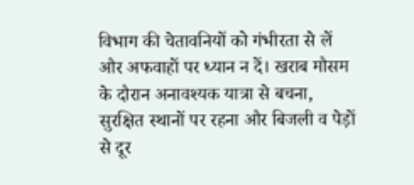विभाग की चेतावनियों को गंभीरता से लें और अफवाहों पर ध्यान न दें। खराब मौसम के दौरान अनावश्यक यात्रा से बचना, सुरक्षित स्थानों पर रहना और बिजली व पेड़ों से दूर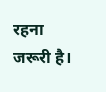रहना जरूरी है।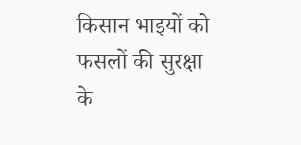किसान भाइयों को फसलों की सुरक्षा के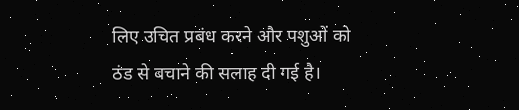लिए उचित प्रबंध करने और पशुओं को ठंड से बचाने की सलाह दी गई है।